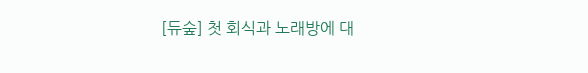[듀숲] 첫 회식과 노래방에 대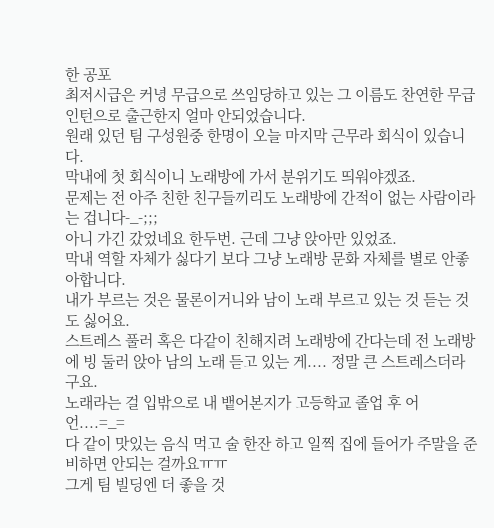한 공포
최저시급은 커녕 무급으로 쓰임당하고 있는 그 이름도 찬연한 무급 인턴으로 출근한지 얼마 안되었습니다.
원래 있던 팀 구성원중 한명이 오늘 마지막 근무라 회식이 있습니다.
막내에 첫 회식이니 노래방에 가서 분위기도 띄워야겠죠.
문제는 전 아주 친한 친구들끼리도 노래방에 간적이 없는 사람이라는 겁니다-_-;;;
아니 가긴 갔었네요 한두번. 근데 그냥 앉아만 있었죠.
막내 역할 자체가 싫다기 보다 그냥 노래방 문화 자체를 별로 안좋아합니다.
내가 부르는 것은 물론이거니와 남이 노래 부르고 있는 것 듣는 것도 싫어요.
스트레스 풀러 혹은 다같이 친해지려 노래방에 간다는데 전 노래방에 빙 둘러 앉아 남의 노래 듣고 있는 게.... 정말 큰 스트레스더라구요.
노래라는 걸 입밖으로 내 뱉어본지가 고등학교 졸업 후 어언....=_=
다 같이 맛있는 음식 먹고 술 한잔 하고 일찍 집에 들어가 주말을 준비하면 안되는 걸까요ㅠㅠ
그게 팀 빌딩엔 더 좋을 것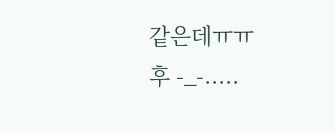같은데ㅠㅠ
후 -_-.....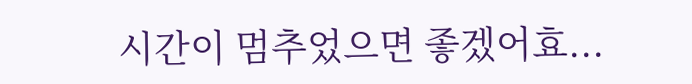시간이 멈추었으면 좋겠어효...